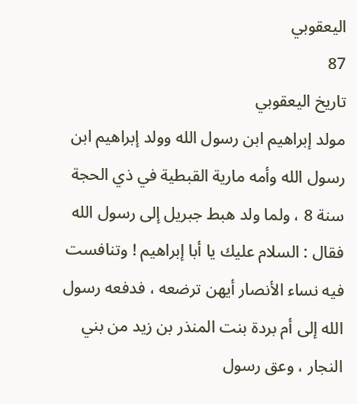اليعقوبي
87
تاريخ اليعقوبي
مولد إبراهيم ابن رسول الله وولد إبراهيم ابن رسول الله وأمه مارية القبطية في ذي الحجة سنة 8 ، ولما ولد هبط جبريل إلى رسول الله فقال : السلام عليك يا أبا إبراهيم ! وتنافست فيه نساء الأنصار أيهن ترضعه ، فدفعه رسول الله إلى أم بردة بنت المنذر بن زيد من بني النجار ، وعق رسول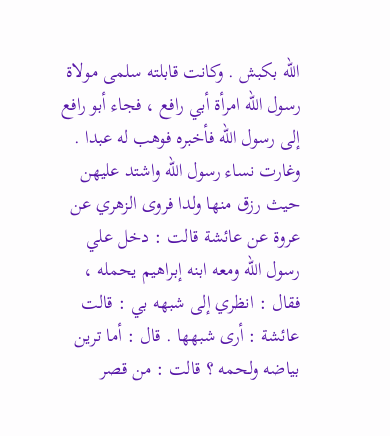الله بكبش . وكانت قابلته سلمى مولاة رسول الله امرأة أبي رافع ، فجاء أبو رافع إلى رسول الله فأخبره فوهب له عبدا . وغارت نساء رسول الله واشتد عليهن حيث رزق منها ولدا فروى الزهري عن عروة عن عائشة قالت : دخل علي رسول الله ومعه ابنه إبراهيم يحمله ، فقال : انظري إلى شبهه بي : قالت عائشة : أرى شبهها . قال : أما ترين بياضه ولحمه ؟ قالت : من قصر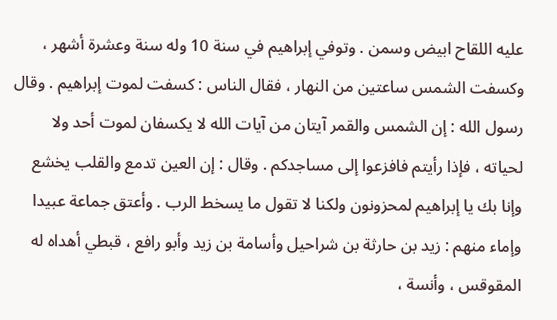عليه اللقاح ابيض وسمن . وتوفي إبراهيم في سنة 10 وله سنة وعشرة أشهر ، وكسفت الشمس ساعتين من النهار ، فقال الناس : كسفت لموت إبراهيم . وقال رسول الله : إن الشمس والقمر آيتان من آيات الله لا يكسفان لموت أحد ولا لحياته ، فإذا رأيتم فافزعوا إلى مساجدكم . وقال : إن العين تدمع والقلب يخشع وإنا بك يا إبراهيم لمحزونون ولكنا لا تقول ما يسخط الرب . وأعتق جماعة عبيدا وإماء منهم : زيد بن حارثة بن شراحيل وأسامة بن زيد وأبو رافع ، قبطي أهداه له المقوقس ، وأنسة ،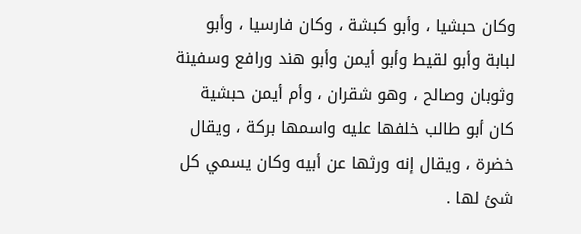وكان حبشيا ، وأبو كبشة ، وكان فارسيا ، وأبو لبابة وأبو لقيط وأبو أيمن وأبو هند ورافع وسفينة وثوبان وصالح ، وهو شقران ، وأم أيمن حبشية كان أبو طالب خلفها عليه واسمها بركة ، ويقال خضرة ، ويقال إنه ورثها عن أبيه وكان يسمي كل شئ لها .